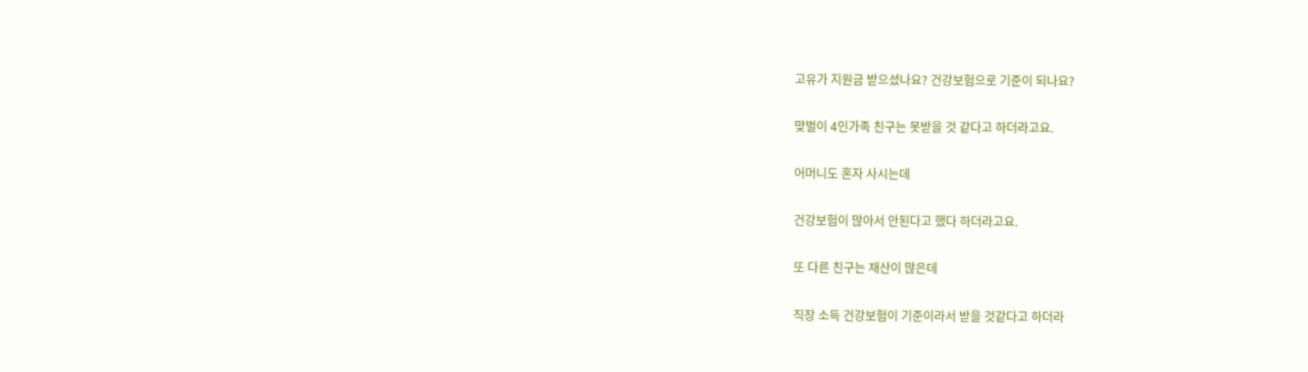고유가 지원금 받으셨나요? 건강보험으로 기준이 되나요?

맞벌이 4인가족 친구는 못받을 것 같다고 하더라고요.

어머니도 혼자 사시는데

건강보험이 많아서 안된다고 했다 하더라고요.

또 다른 친구는 재산이 많은데

직장 소득 건강보험이 기준이라서 받을 것같다고 하더라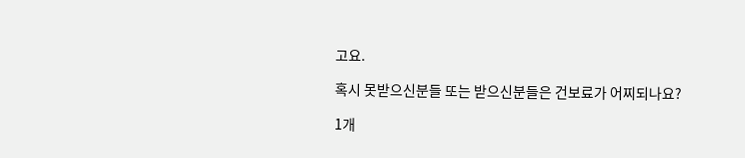고요.

혹시 못받으신분들 또는 받으신분들은 건보료가 어찌되나요?

1개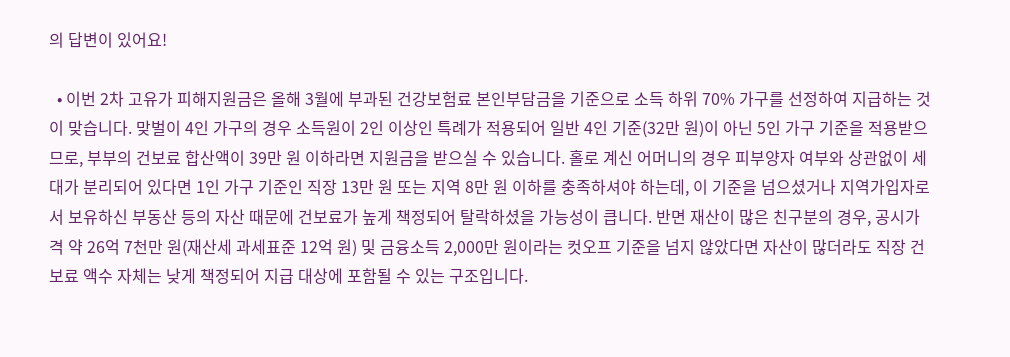의 답변이 있어요!

  • 이번 2차 고유가 피해지원금은 올해 3월에 부과된 건강보험료 본인부담금을 기준으로 소득 하위 70% 가구를 선정하여 지급하는 것이 맞습니다. 맞벌이 4인 가구의 경우 소득원이 2인 이상인 특례가 적용되어 일반 4인 기준(32만 원)이 아닌 5인 가구 기준을 적용받으므로, 부부의 건보료 합산액이 39만 원 이하라면 지원금을 받으실 수 있습니다. 홀로 계신 어머니의 경우 피부양자 여부와 상관없이 세대가 분리되어 있다면 1인 가구 기준인 직장 13만 원 또는 지역 8만 원 이하를 충족하셔야 하는데, 이 기준을 넘으셨거나 지역가입자로서 보유하신 부동산 등의 자산 때문에 건보료가 높게 책정되어 탈락하셨을 가능성이 큽니다. 반면 재산이 많은 친구분의 경우, 공시가격 약 26억 7천만 원(재산세 과세표준 12억 원) 및 금융소득 2,000만 원이라는 컷오프 기준을 넘지 않았다면 자산이 많더라도 직장 건보료 액수 자체는 낮게 책정되어 지급 대상에 포함될 수 있는 구조입니다.